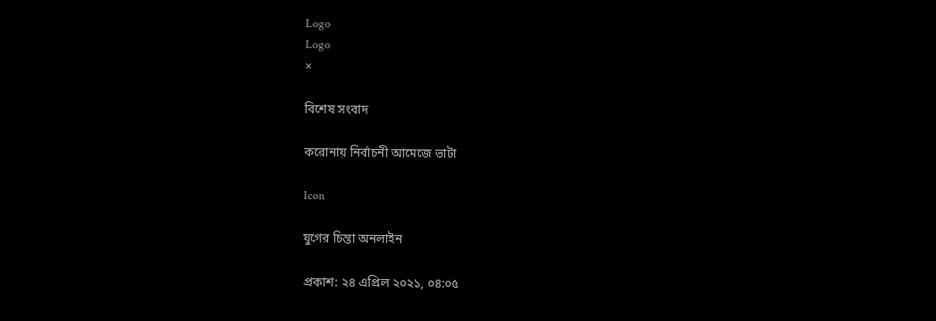Logo
Logo
×

বিশেষ সংবাদ

করোনায় নির্বাচনী আমেজে ভাটা

Icon

যুগের চিন্তা অনলাইন

প্রকাশ: ২৪ এপ্রিল ২০২১, ০৪:০৫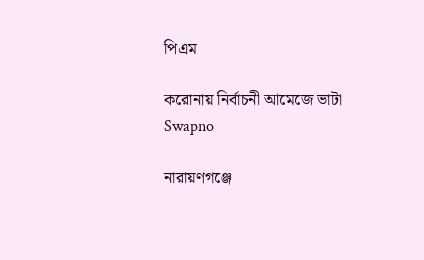পিএম

করোনায় নির্বাচনী আমেজে ভাটা
Swapno

নারায়ণগঞ্জে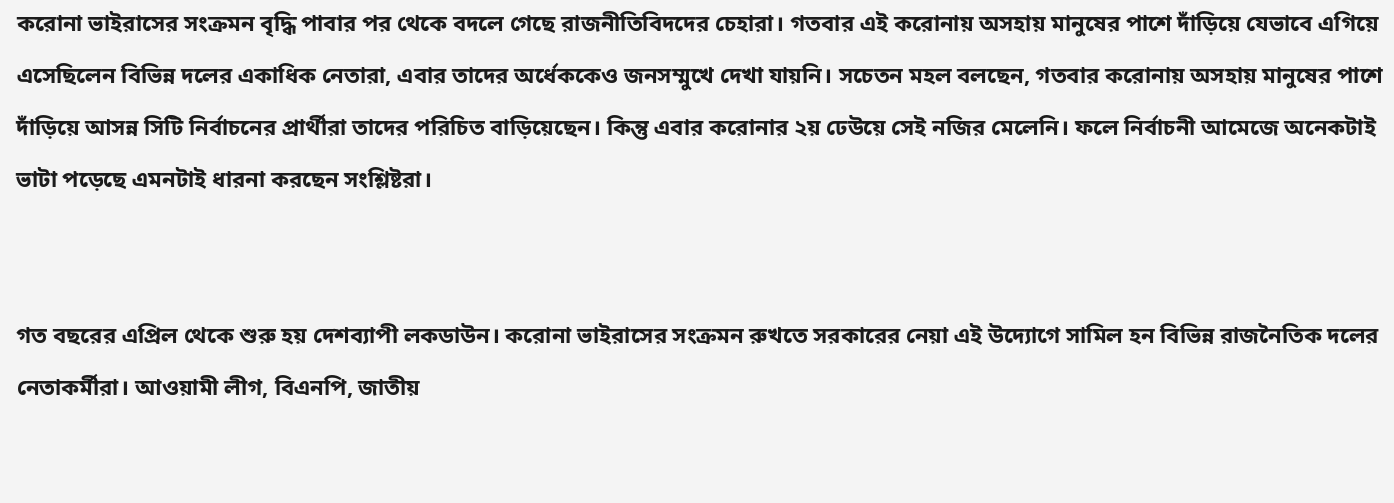করোনা ভাইরাসের সংক্রমন বৃদ্ধি পাবার পর থেকে বদলে গেছে রাজনীতিবিদদের চেহারা। গতবার এই করোনায় অসহায় মানুষের পাশে দাঁড়িয়ে যেভাবে এগিয়ে এসেছিলেন বিভিন্ন দলের একাধিক নেতারা, এবার তাদের অর্ধেককেও জনসম্মুখে দেখা যায়নি। সচেতন মহল বলছেন, গতবার করোনায় অসহায় মানুষের পাশে দাঁড়িয়ে আসন্ন সিটি নির্বাচনের প্রার্থীরা তাদের পরিচিত বাড়িয়েছেন। কিন্তু এবার করোনার ২য় ঢেউয়ে সেই নজির মেলেনি। ফলে নির্বাচনী আমেজে অনেকটাই ভাটা পড়েছে এমনটাই ধারনা করছেন সংশ্লিষ্টরা।


গত বছরের এপ্রিল থেকে শুরু হয় দেশব্যাপী লকডাউন। করোনা ভাইরাসের সংক্রমন রুখতে সরকারের নেয়া এই উদ্যোগে সামিল হন বিভিন্ন রাজনৈতিক দলের নেতাকর্মীরা। আওয়ামী লীগ, বিএনপি, জাতীয়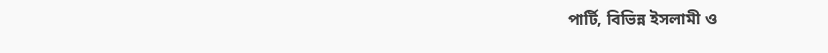পার্টি, বিভিন্ন ইসলামী ও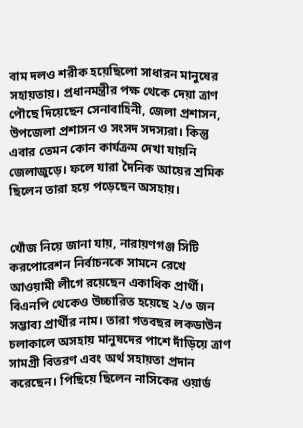বাম দলও শরীক হয়েছিলো সাধারন মানুষের সহায়তায়। প্রধানমন্ত্রীর পক্ষ থেকে দেয়া ত্রাণ পৌছে দিয়েছেন সেনাবাহিনী, জেলা প্রশাসন, উপজেলা প্রশাসন ও সংসদ সদস্যরা। কিন্তু এবার তেমন কোন কার্যক্রম দেখা যায়নি জেলাজুড়ে। ফলে যারা দৈনিক আয়ের শ্রমিক ছিলেন তারা হয়ে পড়েছেন অসহায়।


খোঁজ নিয়ে জানা যায়, নারায়ণগঞ্জ সিটি করপোরেশন নির্বাচনকে সামনে রেখে আওয়ামী লীগে রয়েছেন একাধিক প্রার্থী। বিএনপি থেকেও উচ্চারিত হয়েছে ২/৩ জন সম্ভাব্য প্রার্থীর নাম। তারা গতবছর লকডাউন চলাকালে অসহায় মানুষদের পাশে দাঁড়িয়ে ত্রাণ সামগ্রী বিতরণ এবং অর্থ সহায়তা প্রদান করেছেন। পিছিয়ে ছিলেন নাসিকের ওয়ার্ড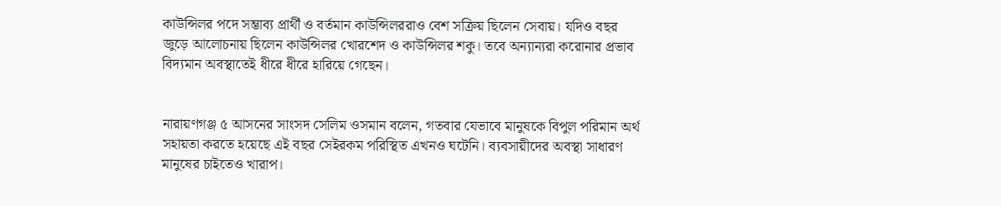কাউন্সিলর পদে সম্ভাব্য প্রার্থী ও বর্তমান কাউন্সিলররাও বেশ সক্রিয় ছিলেন সেবায়। যদিও বছর জুড়ে আলোচনায় ছিলেন কাউন্সিলর খোরশেদ ও কাউন্সিলর শকু। তবে অন্যান্যরা করোনার প্রভাব বিদ্যমান অবস্থাতেই ধীরে ধীরে হারিয়ে গেছেন।


নারায়ণগঞ্জ ৫ আসনের সাংসদ সেলিম ওসমান বলেন, গতবার যেভাবে মানুষকে বিপুল পরিমান অর্থ সহায়তা করতে হয়েছে এই বছর সেইরকম পরিস্থিত এখনও ঘটেনি। ব্যবসায়ীদের অবস্থা সাধারণ মানুষের চাইতেও খারাপ।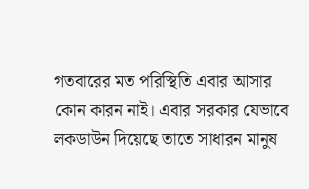গতবারের মত পরিস্থিতি এবার আসার কোন কারন নাই। এবার সরকার যেভাবে লকডাউন দিয়েছে তাতে সাধারন মানুষ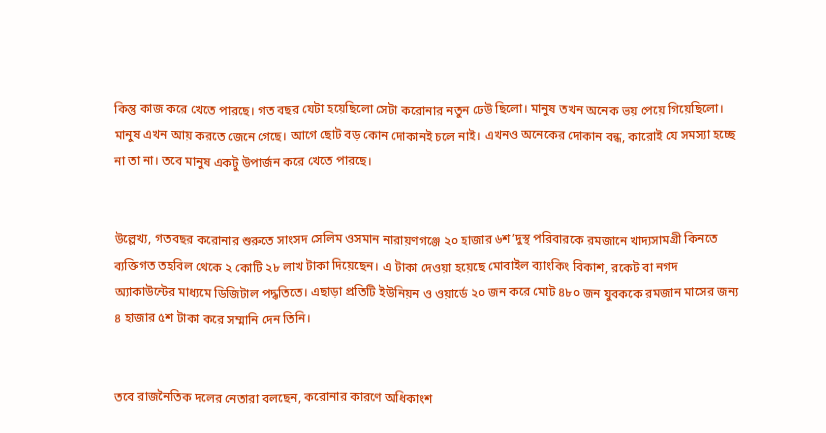কিন্তু কাজ করে খেতে পারছে। গত বছর যেটা হয়েছিলো সেটা করোনার নতুন ঢেউ ছিলো। মানুষ তখন অনেক ভয় পেয়ে গিয়েছিলো। মানুষ এখন আয় করতে জেনে গেছে। আগে ছোট বড় কোন দোকানই চলে নাই। এখনও অনেকের দোকান বন্ধ, কারোই যে সমস্যা হচ্ছে না তা না। তবে মানুষ একটু উপার্জন করে খেতে পারছে।


উল্লেখ্য, গতবছর করোনার শুরুতে সাংসদ সেলিম ওসমান নারায়ণগঞ্জে ২০ হাজার ৬শ’দুস্থ পরিবারকে রমজানে খাদ্যসামগ্রী কিনতে ব্যক্তিগত তহবিল থেকে ২ কোটি ২৮ লাখ টাকা দিয়েছেন। এ টাকা দেওয়া হয়েছে মোবাইল ব্যাংকিং বিকাশ, রকেট বা নগদ অ্যাকাউন্টের মাধ্যমে ডিজিটাল পদ্ধতিতে। এছাড়া প্রতিটি ইউনিয়ন ও ওয়ার্ডে ২০ জন করে মোট ৪৮০ জন যুবককে রমজান মাসের জন্য ৪ হাজার ৫শ টাকা করে সম্মানি দেন তিনি।


তবে রাজনৈতিক দলের নেতারা বলছেন, করোনার কারণে অধিকাংশ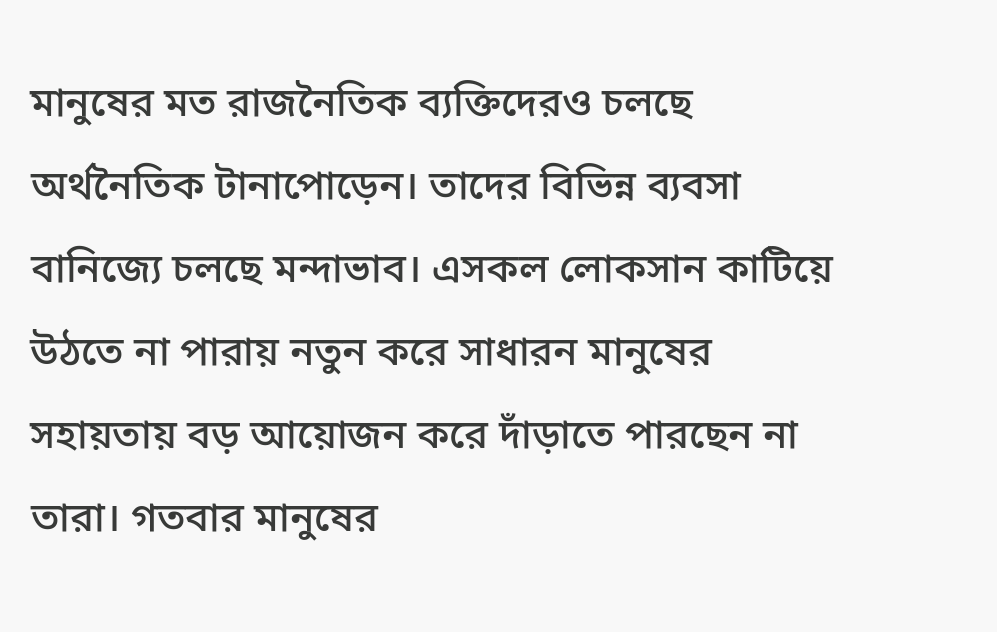মানুষের মত রাজনৈতিক ব্যক্তিদেরও চলছে অর্থনৈতিক টানাপোড়েন। তাদের বিভিন্ন ব্যবসা বানিজ্যে চলছে মন্দাভাব। এসকল লোকসান কাটিয়ে উঠতে না পারায় নতুন করে সাধারন মানুষের সহায়তায় বড় আয়োজন করে দাঁড়াতে পারছেন না তারা। গতবার মানুষের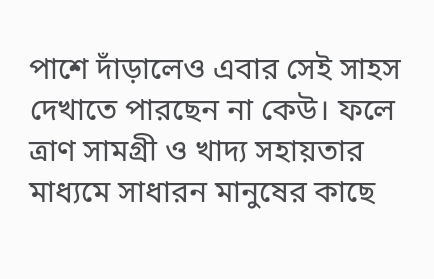পাশে দাঁড়ালেও এবার সেই সাহস দেখাতে পারছেন না কেউ। ফলে ত্রাণ সামগ্রী ও খাদ্য সহায়তার মাধ্যমে সাধারন মানুষের কাছে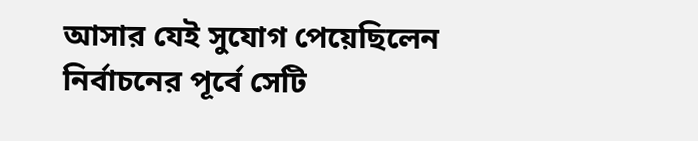আসার যেই সুযোগ পেয়েছিলেন নির্বাচনের পূর্বে সেটি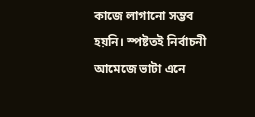কাজে লাগানো সম্ভব হয়নি। স্পষ্টতই নির্বাচনী আমেজে ভাটা এনে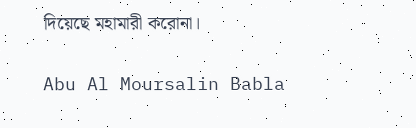দিয়েছে মহামারী করোনা।

Abu Al Moursalin Babla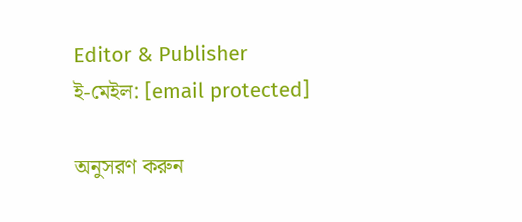Editor & Publisher
ই-মেইল: [email protected]

অনুসরণ করুন